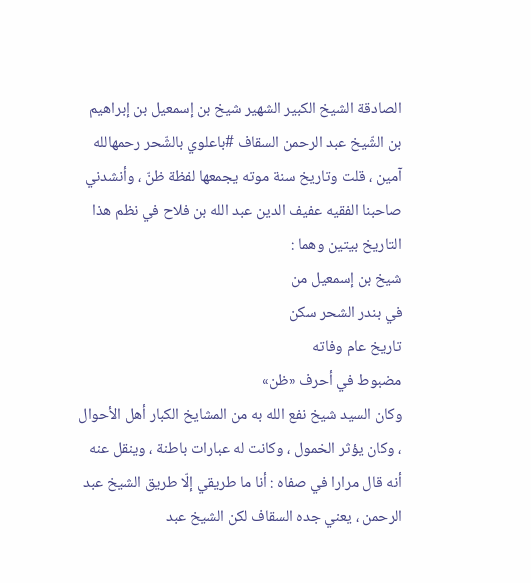الصادقة الشيخ الكبير الشهير شيخ بن إسمعيل بن إبراهيم بن الشّيخ عبد الرحمن السقاف #باعلوي بالشّحر رحمهالله آمين ، قلت وتاريخ سنة موته يجمعها لفظة ظنّ ، وأنشدني صاحبنا الفقيه عفيف الدين عبد الله بن فلاح في نظم هذا التاريخ بيتين وهما :
شيخ بن إسمعيل من
في بندر الشحر سكن
تاريخ عام وفاته
مضبوط في أحرف «ظن»
وكان السيد شيخ نفع الله به من المشايخ الكبار أهل الأحوال ، وكان يؤثر الخمول ، وكانت له عبارات باطنة ، وينقل عنه أنه قال مرارا في صفاه : أنا ما طريقي إلّا طريق الشيخ عبد الرحمن ، يعني جده السقاف لكن الشيخ عبد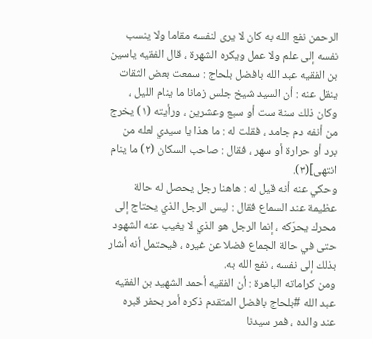الرحمن نفع الله به كان لا يرى لنفسه مقاما ولا ينسب نفسه إلى علم ولا عمل ويكره الشهرة ، قال الفقيه ياسين بن الفقيه عبد الله بافضل بلحاج : سمعت بعض الثقات ينقل عنه : أن السيد شيخ جلس زمانا ما ينام الليل ، وكان ذلك سنة ست أو سبع وعشرين ، ورأيته (١) يخرج من أنفه دم جامد ، فقلت له : ما هذا يا سيدي لعله من برد أو حرارة أو سهر ، فقال : صاحب السكان (٢) ما ينام انتهى](٣).
وحكي عنه أنه قيل له : هاهنا رجل يحصل له حالة عظيمة عند السماع فقال : ليس الرجل الذي يحتاج إلى محرك يحرّكه ، إنما الرجل هو الذي لا يغيب عنه الشهود حتى في حالة الجماع فضلا عن غيره ، فيحتمل أنه أشار بذلك إلى نفسه ، نفع الله به.
ومن كراماته الباهرة : أن الفقيه أحمد الشهيد بن الفقيه عبد الله #بلحاج بافضل المتقدم ذكره أمر بحفر قبره عند والده ، فمر سيدنا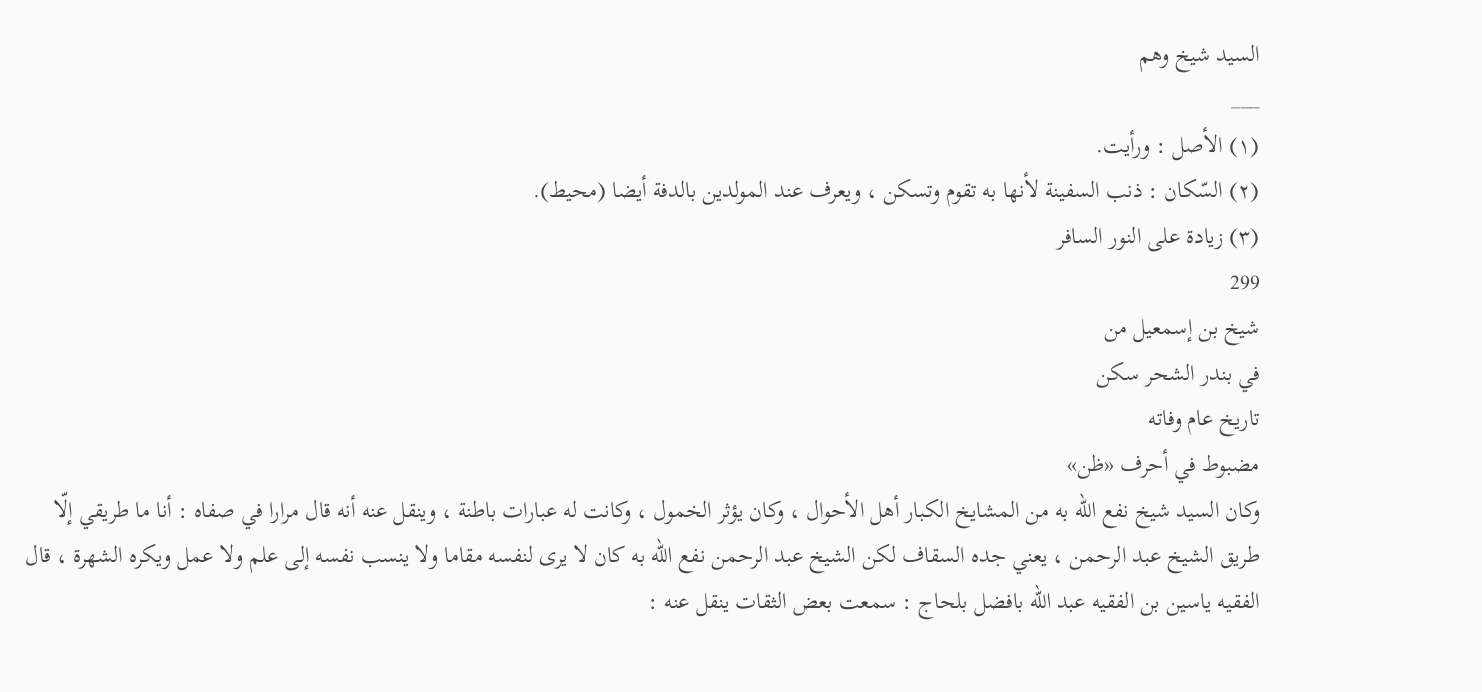السيد شيخ وهم
___
(١) الأصل : ورأيت.
(٢) السّكان : ذنب السفينة لأنها به تقوم وتسكن ، ويعرف عند المولدين بالدفة أيضا (محيط).
(٣) زيادة على النور السافر
299
شيخ بن إسمعيل من
في بندر الشحر سكن
تاريخ عام وفاته
مضبوط في أحرف «ظن»
وكان السيد شيخ نفع الله به من المشايخ الكبار أهل الأحوال ، وكان يؤثر الخمول ، وكانت له عبارات باطنة ، وينقل عنه أنه قال مرارا في صفاه : أنا ما طريقي إلّا طريق الشيخ عبد الرحمن ، يعني جده السقاف لكن الشيخ عبد الرحمن نفع الله به كان لا يرى لنفسه مقاما ولا ينسب نفسه إلى علم ولا عمل ويكره الشهرة ، قال الفقيه ياسين بن الفقيه عبد الله بافضل بلحاج : سمعت بعض الثقات ينقل عنه :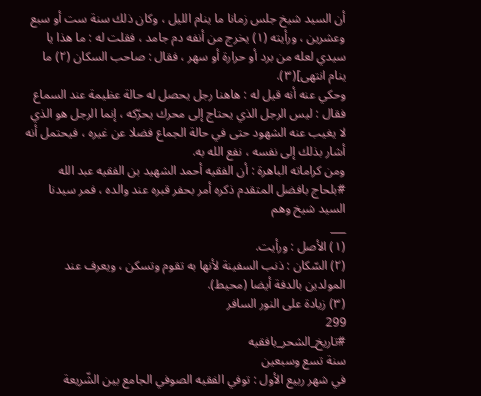أن السيد شيخ جلس زمانا ما ينام الليل ، وكان ذلك سنة ست أو سبع وعشرين ، ورأيته (١) يخرج من أنفه دم جامد ، فقلت له : ما هذا يا سيدي لعله من برد أو حرارة أو سهر ، فقال : صاحب السكان (٢) ما ينام انتهى](٣).
وحكي عنه أنه قيل له : هاهنا رجل يحصل له حالة عظيمة عند السماع فقال : ليس الرجل الذي يحتاج إلى محرك يحرّكه ، إنما الرجل هو الذي لا يغيب عنه الشهود حتى في حالة الجماع فضلا عن غيره ، فيحتمل أنه أشار بذلك إلى نفسه ، نفع الله به.
ومن كراماته الباهرة : أن الفقيه أحمد الشهيد بن الفقيه عبد الله #بلحاج بافضل المتقدم ذكره أمر بحفر قبره عند والده ، فمر سيدنا السيد شيخ وهم
___
(١) الأصل : ورأيت.
(٢) السّكان : ذنب السفينة لأنها به تقوم وتسكن ، ويعرف عند المولدين بالدفة أيضا (محيط).
(٣) زيادة على النور السافر
299
#تاريخ_الشحر_بافقيه
سنة تسع وسبعين
في شهر ربيع الأول : توفي الفقيه الصوفي الجامع بين الشّريعة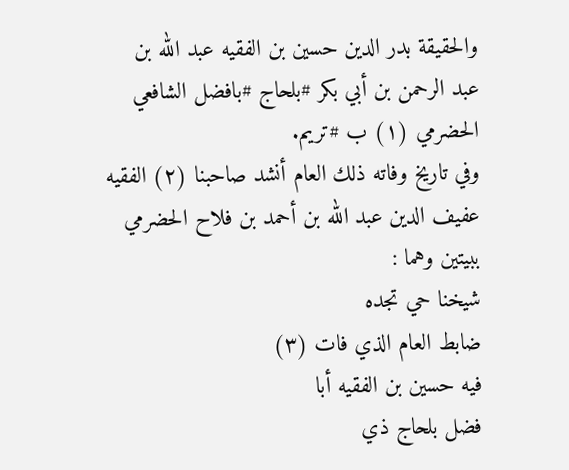والحقيقة بدر الدين حسين بن الفقيه عبد الله بن عبد الرحمن بن أبي بكر #بلحاج #بافضل الشافعي الحضرمي (١) ب #تريم.
وفي تاريخ وفاته ذلك العام أنشد صاحبنا (٢) الفقيه عفيف الدين عبد الله بن أحمد بن فلاح الحضرمي ببيتين وهما :
شيخنا حي تجده
ضابط العام الذي فات (٣)
فيه حسين بن الفقيه أبا
فضل بلحاج ذي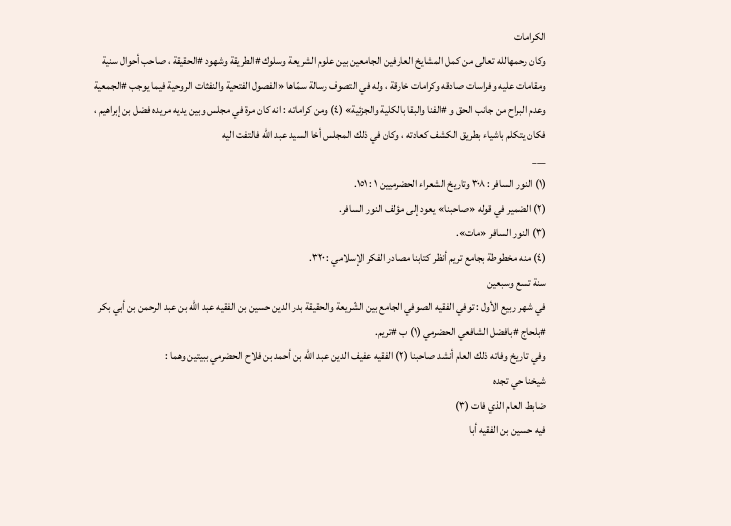الكرامات
وكان رحمهالله تعالى من كمل المشايخ العارفين الجامعين بين علوم الشريعة وسلوك #الطريقة وشهود #الحقيقة ، صاحب أحوال سنية ومقامات عليه وفراسات صادقه وكرامات خارقة ، وله في التصوف رسالة سمّاها «الفصول الفتحية والنفثات الروحية فيما يوجب #الجمعية وعدم البراح من جانب الحق و #الفنا والبقا بالكلية والجزئية» (٤) ومن كراماته : انه كان مرة في مجلس وبين يديه مريده فضل بن إبراهيم ، فكان يتكلم باشياء بطريق الكشف كعادته ، وكان في ذلك المجلس أخا السيد عبد الله فالتفت اليه
___
(١) النور السافر : ٣٠٨ وتاريخ الشعراء الحضرميين ١ : ١٥١.
(٢) الضمير في قوله «صاحبنا» يعود إلى مؤلف النور السافر.
(٣) النور السافر «مات».
(٤) منه مخطوطة بجامع تريم أنظر كتابنا مصادر الفكر الإسلامي : ٣٢٠.
سنة تسع وسبعين
في شهر ربيع الأول : توفي الفقيه الصوفي الجامع بين الشّريعة والحقيقة بدر الدين حسين بن الفقيه عبد الله بن عبد الرحمن بن أبي بكر #بلحاج #بافضل الشافعي الحضرمي (١) ب #تريم.
وفي تاريخ وفاته ذلك العام أنشد صاحبنا (٢) الفقيه عفيف الدين عبد الله بن أحمد بن فلاح الحضرمي ببيتين وهما :
شيخنا حي تجده
ضابط العام الذي فات (٣)
فيه حسين بن الفقيه أبا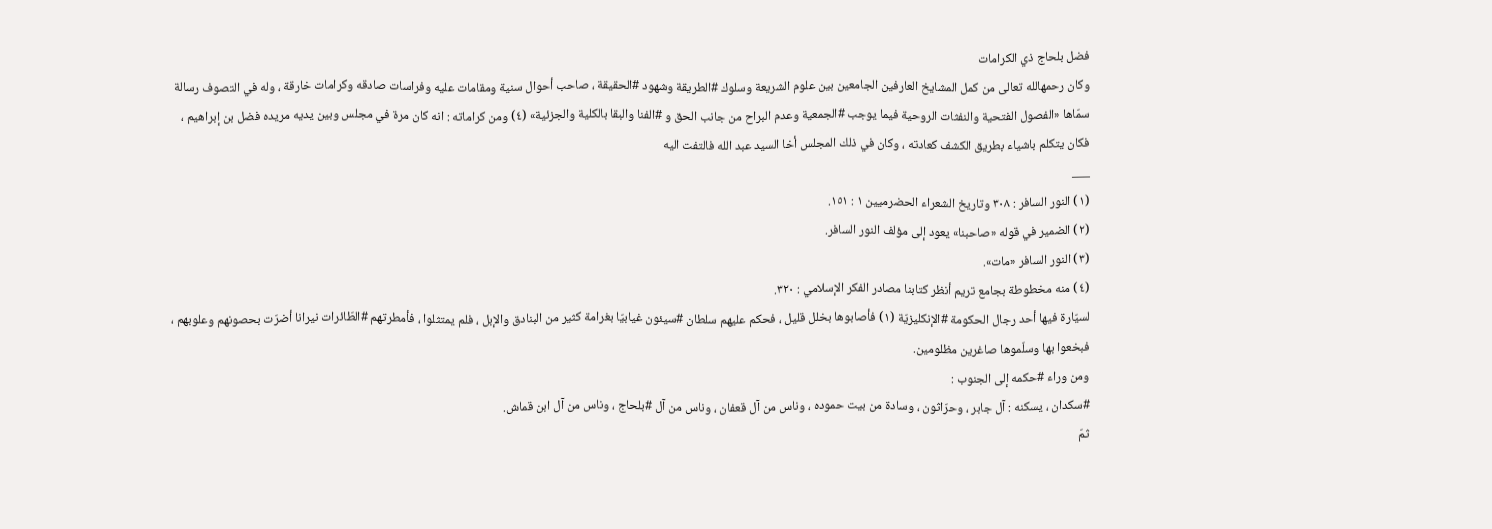فضل بلحاج ذي الكرامات
وكان رحمهالله تعالى من كمل المشايخ العارفين الجامعين بين علوم الشريعة وسلوك #الطريقة وشهود #الحقيقة ، صاحب أحوال سنية ومقامات عليه وفراسات صادقه وكرامات خارقة ، وله في التصوف رسالة سمّاها «الفصول الفتحية والنفثات الروحية فيما يوجب #الجمعية وعدم البراح من جانب الحق و #الفنا والبقا بالكلية والجزئية» (٤) ومن كراماته : انه كان مرة في مجلس وبين يديه مريده فضل بن إبراهيم ، فكان يتكلم باشياء بطريق الكشف كعادته ، وكان في ذلك المجلس أخا السيد عبد الله فالتفت اليه
___
(١) النور السافر : ٣٠٨ وتاريخ الشعراء الحضرميين ١ : ١٥١.
(٢) الضمير في قوله «صاحبنا» يعود إلى مؤلف النور السافر.
(٣) النور السافر «مات».
(٤) منه مخطوطة بجامع تريم أنظر كتابنا مصادر الفكر الإسلامي : ٣٢٠.
لسيّارة فيها أحد رجال الحكومة #الإنكليزيّة (١) فأصابوها بخلل قليل ، فحكم عليهم سلطان #سيئون غيابيّا بغرامة كثير من البنادق والإبل ، فلم يمتثلوا ، فأمطرتهم #الطّائرات نيرانا أضرّت بحصونهم وعلوبهم ، فبخعوا بها وسلّموها صاغرين مظلومين.
ومن وراء #حكمه إلى الجنوب :
#سكدان ، يسكنه : آل جابر ، وحرّاثون ، وسادة من بيت حموده ، وناس من آل قعفان ، وناس من آل #بلحاج ، وناس من آل ابن قماش.
ثمّ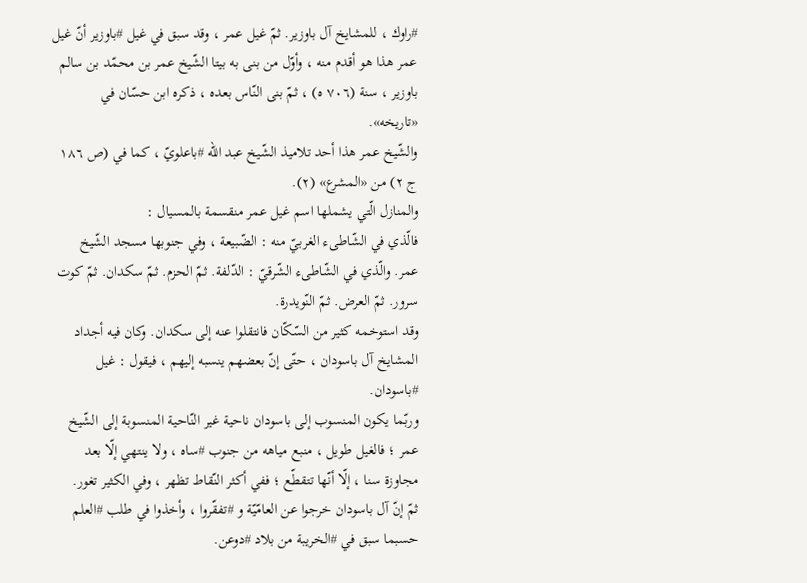#راوك ، للمشايخ آل باوزير. ثمّ غيل عمر ، وقد سبق في غيل #باوزير أنّ غيل عمر هذا هو أقدم منه ، وأوّل من بنى به بيتا الشّيخ عمر بن محمّد بن سالم باوزير ، سنة (٧٠٦ ه) ، ثمّ بنى النّاس بعده ، ذكره ابن حسّان في «تاريخه».
والشّيخ عمر هذا أحد تلاميذ الشّيخ عبد الله #باعلويّ ، كما في (ص ١٨٦ ج ٢) من «المشرع» (٢).
والمنازل الّتي يشملها اسم غيل عمر منقسمة بالمسيال :
فالّذي في الشّاطىء الغربيّ منه : الضّبيعة ، وفي جنوبها مسجد الشّيخ عمر. والّذي في الشّاطىء الشّرقيّ : الدّلفة. ثمّ الحزم. ثمّ سكدان. ثمّ كوت سرور. ثمّ العرض. ثمّ النّويدرة.
وقد استوخمه كثير من السّكّان فانتقلوا عنه إلى سكدان. وكان فيه أجداد المشايخ آل باسودان ، حتّى إنّ بعضهم ينسبه إليهم ، فيقول : غيل #باسودان.
وربّما يكون المنسوب إلى باسودان ناحية غير النّاحية المنسوبة إلى الشّيخ عمر ؛ فالغيل طويل ، منبع مياهه من جنوب #ساه ، ولا ينتهي إلّا بعد مجاوزة سنا ، إلّا أنّها تتقطّع ؛ ففي أكثر النّقاط تظهر ، وفي الكثير تغور.
ثمّ إنّ آل باسودان خرجوا عن العامّيّة و #تفقّروا ، وأخذوا في طلب #العلم حسبما سبق في #الخريبة من بلاد #دوعن.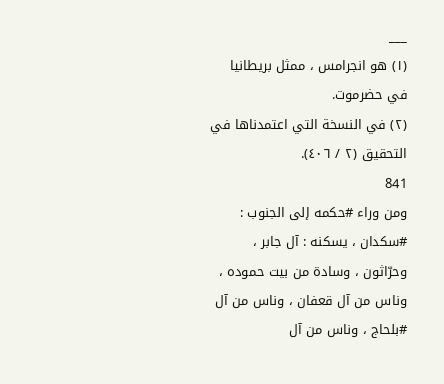___
(١) هو انجرامس ، ممثل بريطانيا في حضرموت.
(٢) في النسخة التي اعتمدناها في التحقيق (٢ / ٤٠٦).
841
ومن وراء #حكمه إلى الجنوب :
#سكدان ، يسكنه : آل جابر ، وحرّاثون ، وسادة من بيت حموده ، وناس من آل قعفان ، وناس من آل #بلحاج ، وناس من آل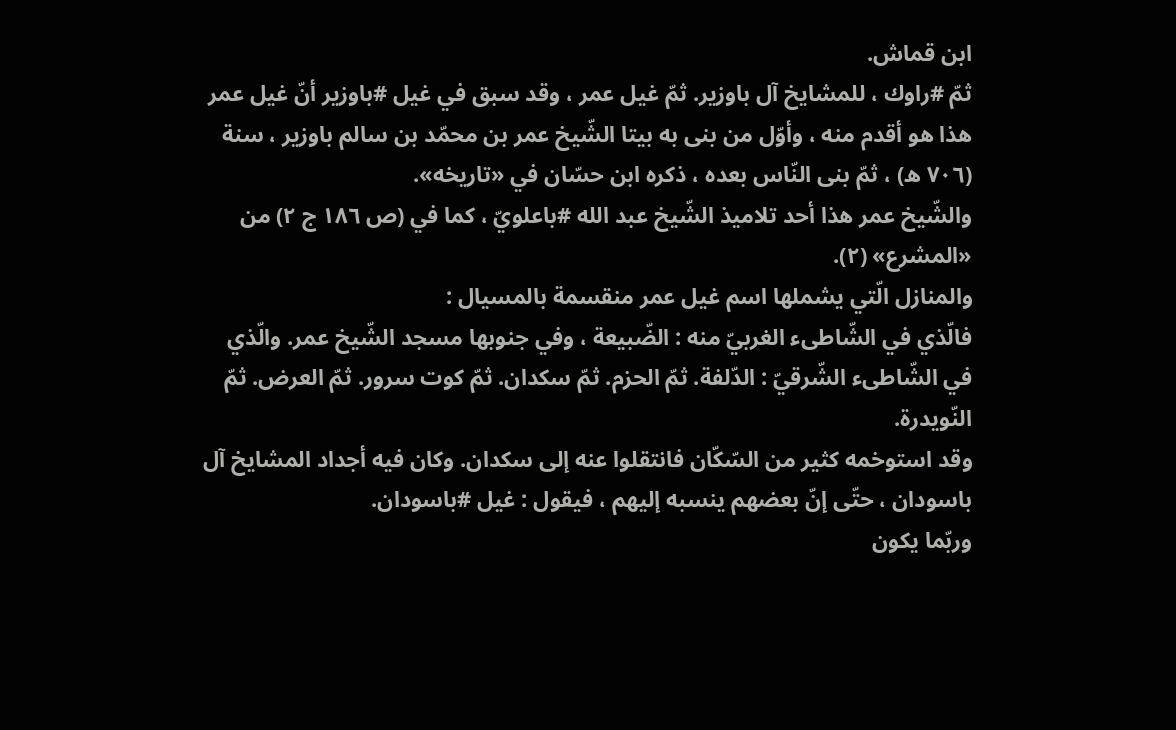ابن قماش.
ثمّ #راوك ، للمشايخ آل باوزير. ثمّ غيل عمر ، وقد سبق في غيل #باوزير أنّ غيل عمر هذا هو أقدم منه ، وأوّل من بنى به بيتا الشّيخ عمر بن محمّد بن سالم باوزير ، سنة (٧٠٦ ه) ، ثمّ بنى النّاس بعده ، ذكره ابن حسّان في «تاريخه».
والشّيخ عمر هذا أحد تلاميذ الشّيخ عبد الله #باعلويّ ، كما في (ص ١٨٦ ج ٢) من «المشرع» (٢).
والمنازل الّتي يشملها اسم غيل عمر منقسمة بالمسيال :
فالّذي في الشّاطىء الغربيّ منه : الضّبيعة ، وفي جنوبها مسجد الشّيخ عمر. والّذي في الشّاطىء الشّرقيّ : الدّلفة. ثمّ الحزم. ثمّ سكدان. ثمّ كوت سرور. ثمّ العرض. ثمّ النّويدرة.
وقد استوخمه كثير من السّكّان فانتقلوا عنه إلى سكدان. وكان فيه أجداد المشايخ آل باسودان ، حتّى إنّ بعضهم ينسبه إليهم ، فيقول : غيل #باسودان.
وربّما يكون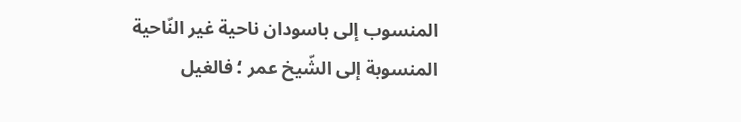المنسوب إلى باسودان ناحية غير النّاحية المنسوبة إلى الشّيخ عمر ؛ فالغيل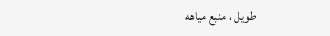طويل ، منبع مياهه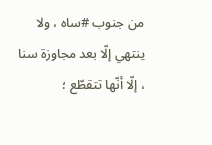من جنوب #ساه ، ولا ينتهي إلّا بعد مجاوزة سنا ، إلّا أنّها تتقطّع ؛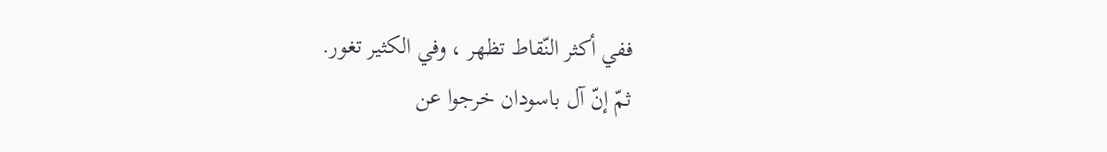ففي أكثر النّقاط تظهر ، وفي الكثير تغور.
ثمّ إنّ آل باسودان خرجوا عن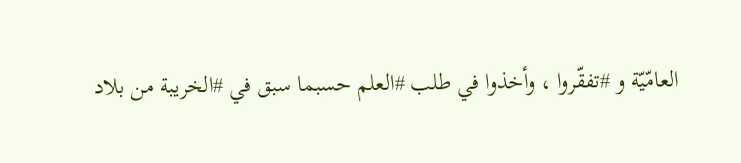العامّيّة و #تفقّروا ، وأخذوا في طلب #العلم حسبما سبق في #الخريبة من بلاد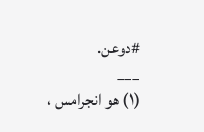#دوعن.
___
(١) هو انجرامس ،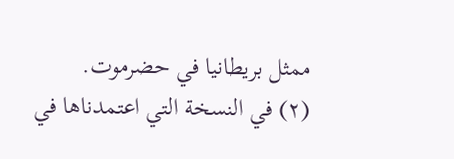ممثل بريطانيا في حضرموت.
(٢) في النسخة التي اعتمدناها في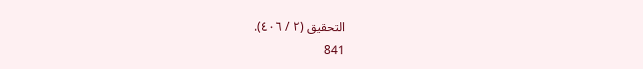التحقيق (٢ / ٤٠٦).
841